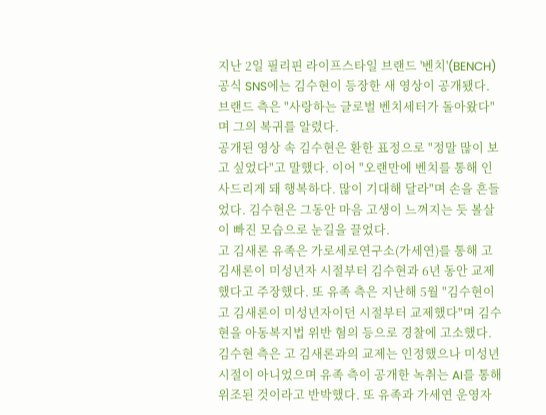지난 2일 필리핀 라이프스타일 브랜드 '벤치'(BENCH) 공식 SNS에는 김수현이 등장한 새 영상이 공개됐다. 브랜드 측은 "사랑하는 글로벌 벤치세터가 돌아왔다"며 그의 복귀를 알렸다.
공개된 영상 속 김수현은 환한 표정으로 "정말 많이 보고 싶었다"고 말했다. 이어 "오랜만에 벤치를 통해 인사드리게 돼 행복하다. 많이 기대해 달라"며 손을 흔들었다. 김수현은 그동안 마음 고생이 느껴지는 듯 볼살이 빠진 모습으로 눈길을 끌었다.
고 김새론 유족은 가로세로연구소(가세연)를 통해 고 김새론이 미성년자 시절부터 김수현과 6년 동안 교제했다고 주장했다. 또 유족 측은 지난해 5월 "김수현이 고 김새론이 미성년자이던 시절부터 교제했다"며 김수현을 아동복지법 위반 혐의 등으로 경찰에 고소했다.
김수현 측은 고 김새론과의 교제는 인정했으나 미성년 시절이 아니었으며 유족 측이 공개한 녹취는 AI를 통해 위조된 것이라고 반박했다. 또 유족과 가세연 운영자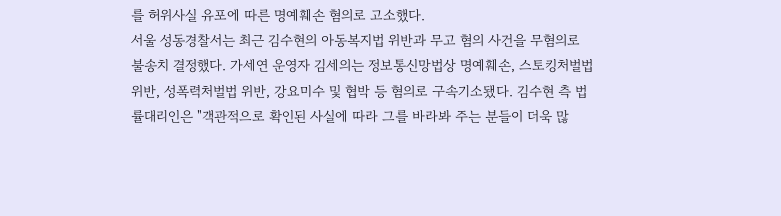를 허위사실 유포에 따른 명예훼손 혐의로 고소했다.
서울 성동경찰서는 최근 김수현의 아동복지법 위반과 무고 혐의 사건을 무혐의로 불송치 결정했다. 가세연 운영자 김세의는 정보통신망법상 명예훼손, 스토킹처벌법 위반, 성폭력처벌법 위반, 강요미수 및 협박 등 혐의로 구속기소됐다. 김수현 측 법률대리인은 "객관적으로 확인된 사실에 따라 그를 바라봐 주는 분들이 더욱 많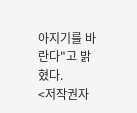아지기를 바란다"고 밝혔다.
<저작권자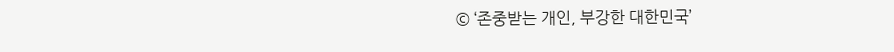© ‘존중받는 개인, 부강한 대한민국’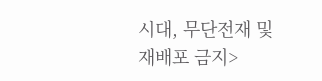시대, 무단전재 및 재배포 금지>